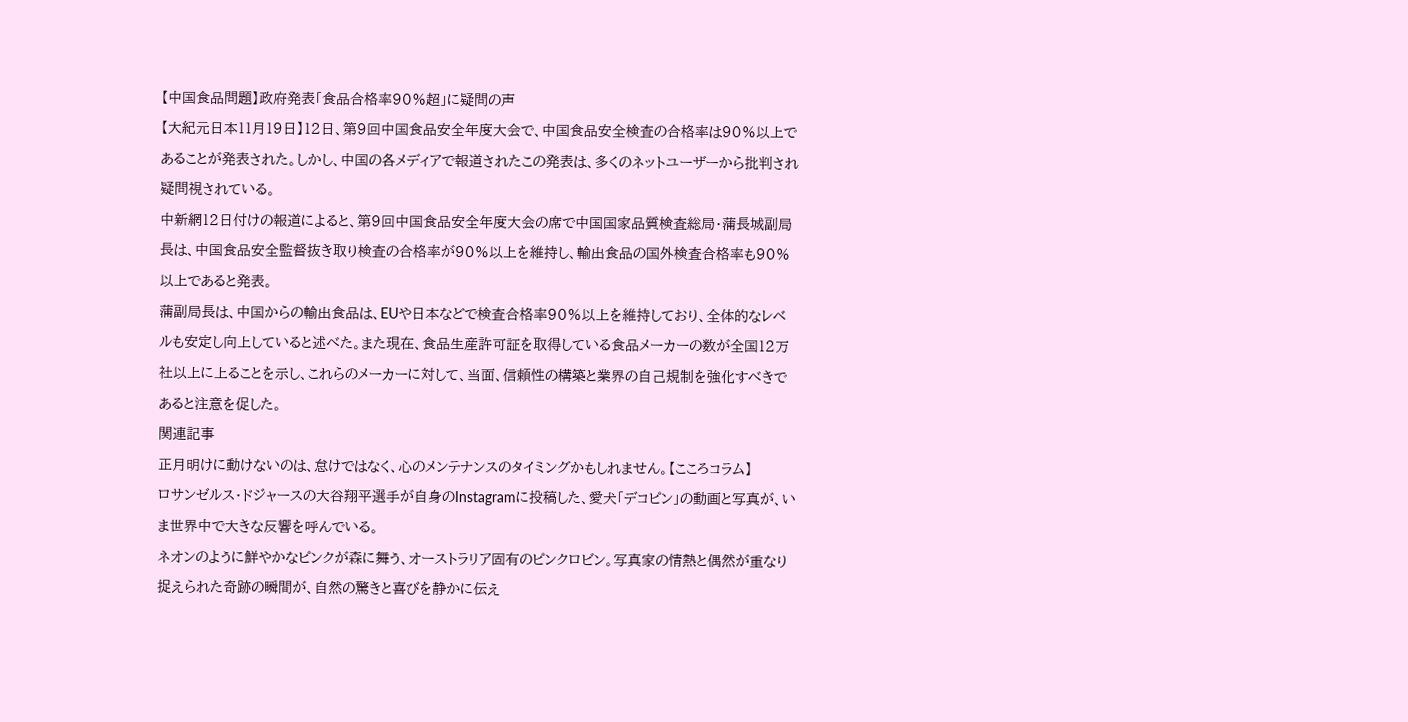【中国食品問題】政府発表「食品合格率90%超」に疑問の声
【大紀元日本11月19日】12日、第9回中国食品安全年度大会で、中国食品安全検査の合格率は90%以上であることが発表された。しかし、中国の各メディアで報道されたこの発表は、多くのネットユーザーから批判され疑問視されている。
中新網12日付けの報道によると、第9回中国食品安全年度大会の席で中国国家品質検査総局・蒲長城副局長は、中国食品安全監督抜き取り検査の合格率が90%以上を維持し、輸出食品の国外検査合格率も90%以上であると発表。
蒲副局長は、中国からの輸出食品は、EUや日本などで検査合格率90%以上を維持しており、全体的なレベルも安定し向上していると述べた。また現在、食品生産許可証を取得している食品メーカーの数が全国12万社以上に上ることを示し、これらのメーカーに対して、当面、信頼性の構築と業界の自己規制を強化すべきであると注意を促した。
関連記事
正月明けに動けないのは、怠けではなく、心のメンテナンスのタイミングかもしれません。【こころコラム】
ロサンゼルス・ドジャースの大谷翔平選手が自身のInstagramに投稿した、愛犬「デコピン」の動画と写真が、いま世界中で大きな反響を呼んでいる。
ネオンのように鮮やかなピンクが森に舞う、オーストラリア固有のピンクロビン。写真家の情熱と偶然が重なり捉えられた奇跡の瞬間が、自然の驚きと喜びを静かに伝え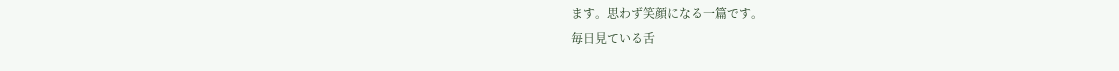ます。思わず笑顔になる一篇です。
毎日見ている舌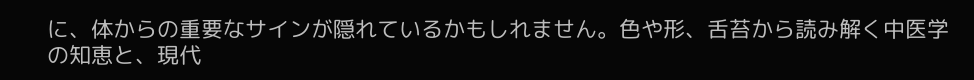に、体からの重要なサインが隠れているかもしれません。色や形、舌苔から読み解く中医学の知恵と、現代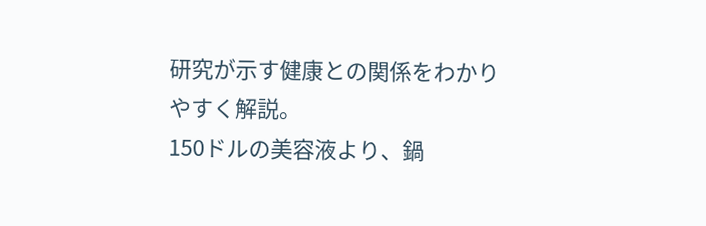研究が示す健康との関係をわかりやすく解説。
150ドルの美容液より、鍋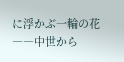に浮かぶ一輪の花――中世から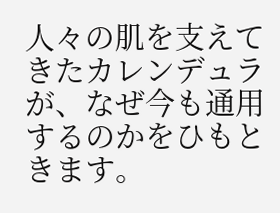人々の肌を支えてきたカレンデュラが、なぜ今も通用するのかをひもときます。